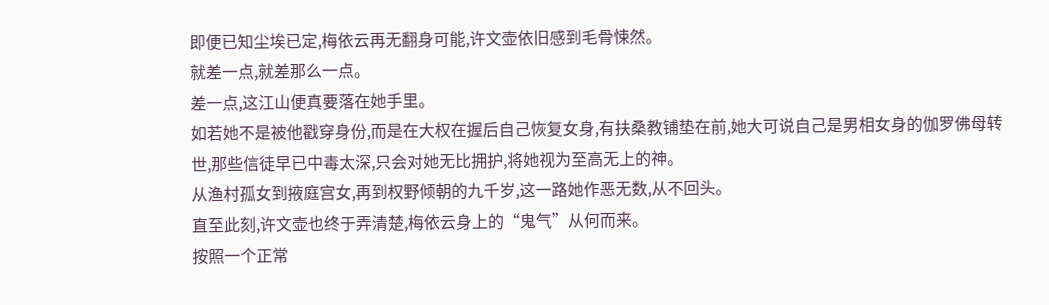即便已知尘埃已定,梅依云再无翻身可能,许文壶依旧感到毛骨悚然。
就差一点,就差那么一点。
差一点,这江山便真要落在她手里。
如若她不是被他戳穿身份,而是在大权在握后自己恢复女身,有扶桑教铺垫在前,她大可说自己是男相女身的伽罗佛母转世,那些信徒早已中毒太深,只会对她无比拥护,将她视为至高无上的神。
从渔村孤女到掖庭宫女,再到权野倾朝的九千岁,这一路她作恶无数,从不回头。
直至此刻,许文壶也终于弄清楚,梅依云身上的“鬼气”从何而来。
按照一个正常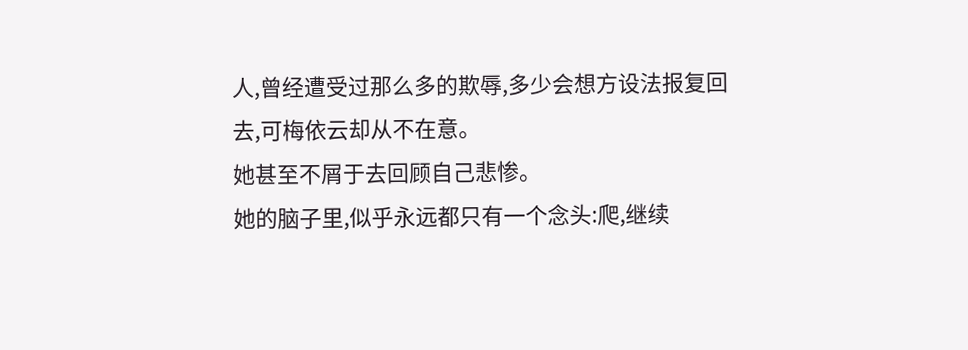人,曾经遭受过那么多的欺辱,多少会想方设法报复回去,可梅依云却从不在意。
她甚至不屑于去回顾自己悲惨。
她的脑子里,似乎永远都只有一个念头:爬,继续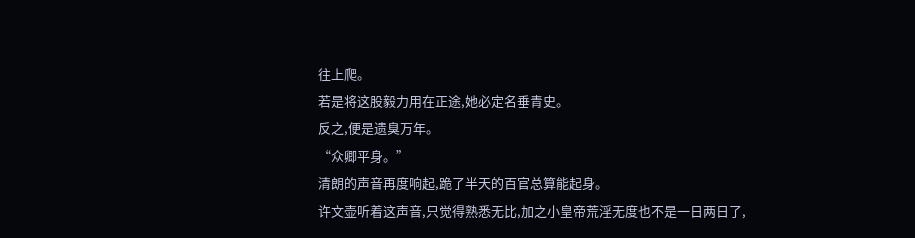往上爬。
若是将这股毅力用在正途,她必定名垂青史。
反之,便是遗臭万年。
“众卿平身。”
清朗的声音再度响起,跪了半天的百官总算能起身。
许文壶听着这声音,只觉得熟悉无比,加之小皇帝荒淫无度也不是一日两日了,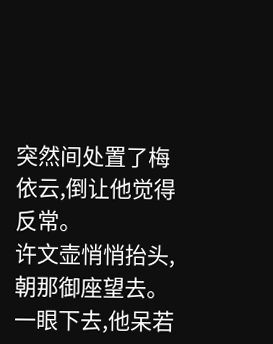突然间处置了梅依云,倒让他觉得反常。
许文壶悄悄抬头,朝那御座望去。
一眼下去,他呆若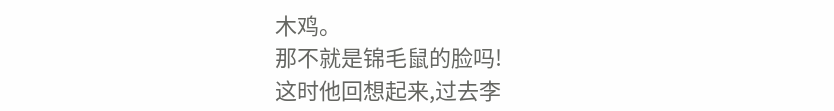木鸡。
那不就是锦毛鼠的脸吗!
这时他回想起来,过去李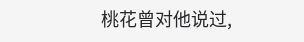桃花曾对他说过,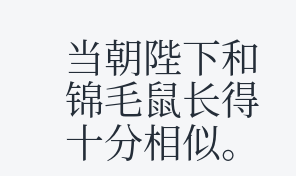当朝陛下和锦毛鼠长得十分相似。